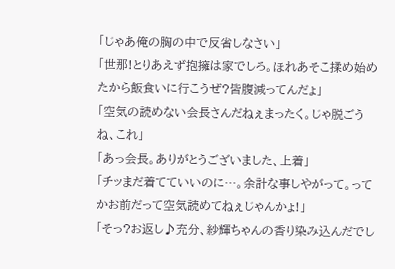「じゃあ俺の胸の中で反省しなさい」
「世那!とりあえず抱擁は家でしろ。ほれあそこ揉め始めたから飯食いに行こうぜ?皆腹減ってんだょ」
「空気の読めない会長さんだねぇまったく。じゃ脱ごうね、これ」
「あっ会長。ありがとうございました、上着」
「チッまだ着てていいのに…。余計な事しやがって。ってかお前だって空気読めてねぇじゃんかょ!」
「そっ?お返し♪充分、紗輝ちゃんの香り染み込んだでし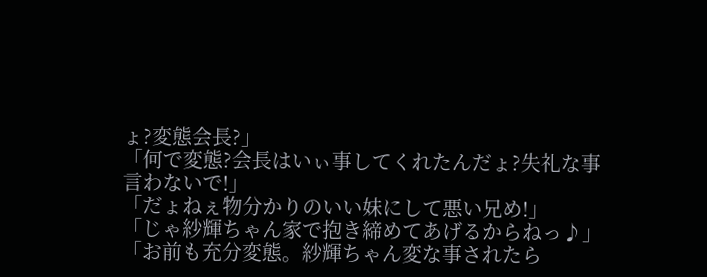ょ?変態会長?」
「何で変態?会長はいぃ事してくれたんだょ?失礼な事言わないで!」
「だょねぇ物分かりのいい妹にして悪い兄め!」
「じゃ紗輝ちゃん家で抱き締めてあげるからねっ♪」
「お前も充分変態。紗輝ちゃん変な事されたら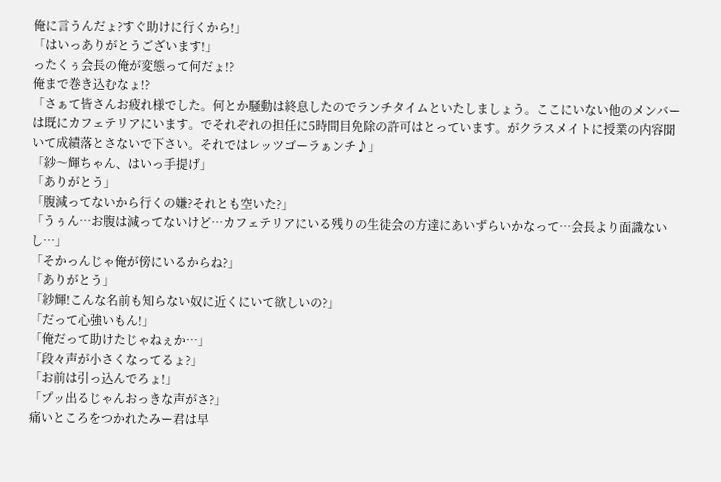俺に言うんだょ?すぐ助けに行くから!」
「はいっありがとうございます!」
ったくぅ会長の俺が変態って何だょ!?
俺まで巻き込むなょ!?
「さぁて皆さんお疲れ様でした。何とか騒動は終息したのでランチタイムといたしましょう。ここにいない他のメンバーは既にカフェテリアにいます。でそれぞれの担任に5時間目免除の許可はとっています。がクラスメイトに授業の内容聞いて成績落とさないで下さい。それではレッツゴーラぁンチ♪」
「紗〜輝ちゃん、はいっ手提げ」
「ありがとう」
「腹減ってないから行くの嫌?それとも空いた?」
「うぅん…お腹は減ってないけど…カフェテリアにいる残りの生徒会の方達にあいずらいかなって…会長より面識ないし…」
「そかっんじゃ俺が傍にいるからね?」
「ありがとう」
「紗輝!こんな名前も知らない奴に近くにいて欲しいの?」
「だって心強いもん!」
「俺だって助けたじゃねぇか…」
「段々声が小さくなってるょ?」
「お前は引っ込んでろょ!」
「プッ出るじゃんおっきな声がさ?」
痛いところをつかれたみー君は早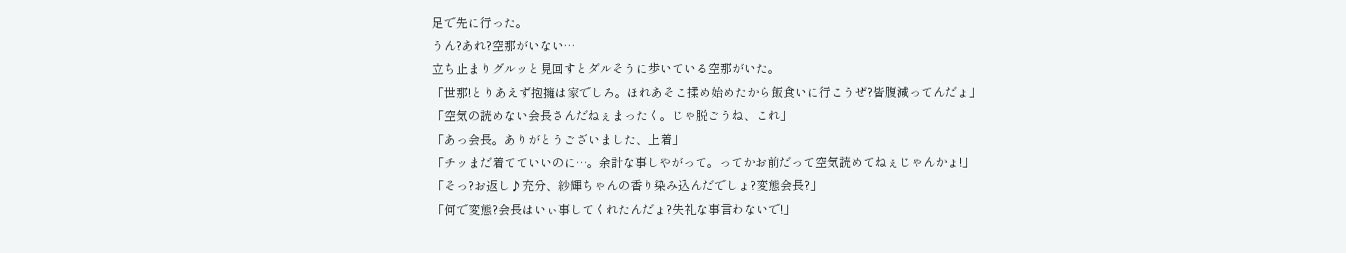足で先に行った。
うん?あれ?空那がいない…
立ち止まりグルッと見回すとダルそうに歩いている空那がいた。
「世那!とりあえず抱擁は家でしろ。ほれあそこ揉め始めたから飯食いに行こうぜ?皆腹減ってんだょ」
「空気の読めない会長さんだねぇまったく。じゃ脱ごうね、これ」
「あっ会長。ありがとうございました、上着」
「チッまだ着てていいのに…。余計な事しやがって。ってかお前だって空気読めてねぇじゃんかょ!」
「そっ?お返し♪充分、紗輝ちゃんの香り染み込んだでしょ?変態会長?」
「何で変態?会長はいぃ事してくれたんだょ?失礼な事言わないで!」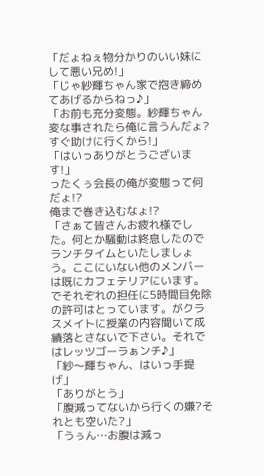「だょねぇ物分かりのいい妹にして悪い兄め!」
「じゃ紗輝ちゃん家で抱き締めてあげるからねっ♪」
「お前も充分変態。紗輝ちゃん変な事されたら俺に言うんだょ?すぐ助けに行くから!」
「はいっありがとうございます!」
ったくぅ会長の俺が変態って何だょ!?
俺まで巻き込むなょ!?
「さぁて皆さんお疲れ様でした。何とか騒動は終息したのでランチタイムといたしましょう。ここにいない他のメンバーは既にカフェテリアにいます。でそれぞれの担任に5時間目免除の許可はとっています。がクラスメイトに授業の内容聞いて成績落とさないで下さい。それではレッツゴーラぁンチ♪」
「紗〜輝ちゃん、はいっ手提げ」
「ありがとう」
「腹減ってないから行くの嫌?それとも空いた?」
「うぅん…お腹は減っ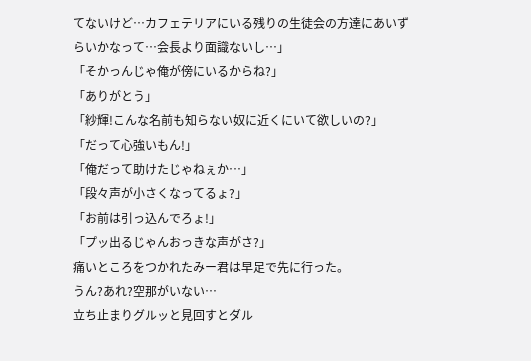てないけど…カフェテリアにいる残りの生徒会の方達にあいずらいかなって…会長より面識ないし…」
「そかっんじゃ俺が傍にいるからね?」
「ありがとう」
「紗輝!こんな名前も知らない奴に近くにいて欲しいの?」
「だって心強いもん!」
「俺だって助けたじゃねぇか…」
「段々声が小さくなってるょ?」
「お前は引っ込んでろょ!」
「プッ出るじゃんおっきな声がさ?」
痛いところをつかれたみー君は早足で先に行った。
うん?あれ?空那がいない…
立ち止まりグルッと見回すとダル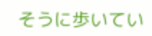そうに歩いてい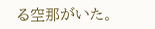る空那がいた。